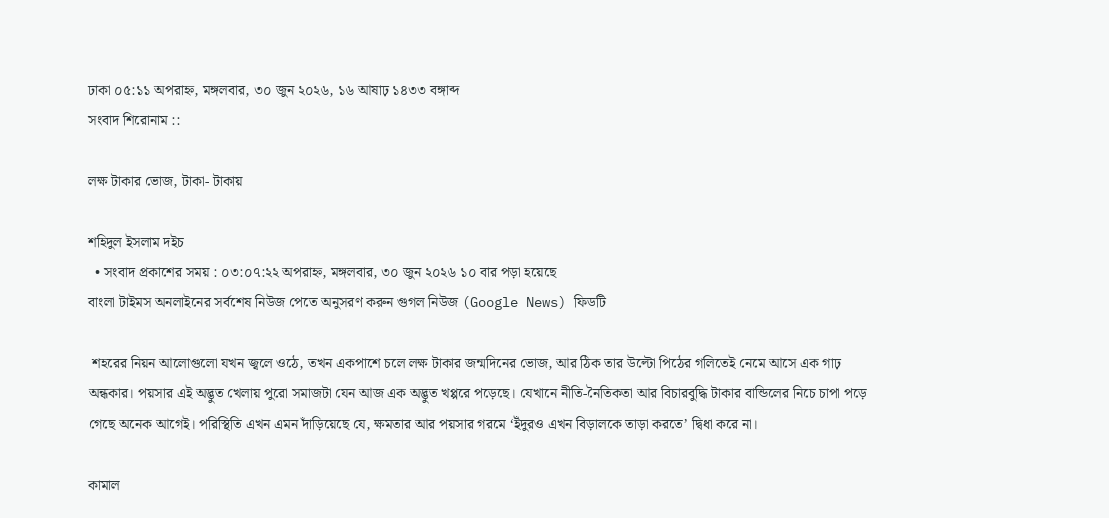ঢাকা ০৫:১১ অপরাহ্ন, মঙ্গলবার, ৩০ জুন ২০২৬, ১৬ আষাঢ় ১৪৩৩ বঙ্গাব্দ
সংবাদ শিরোনাম ::

লক্ষ টাকার ভোজ, টাকা- টাকায়

শহিদুল ইসলাম দইচ
  • সংবাদ প্রকাশের সময় : ০৩:০৭:২২ অপরাহ্ন, মঙ্গলবার, ৩০ জুন ২০২৬ ১০ বার পড়া হয়েছে
বাংলা টাইমস অনলাইনের সর্বশেষ নিউজ পেতে অনুসরণ করুন গুগল নিউজ (Google News) ফিডটি

 শহরের নিয়ন আলোগুলো যখন জ্বলে ওঠে, তখন একপাশে চলে লক্ষ টাকার জন্মদিনের ভোজ, আর ঠিক তার উল্টো পিঠের গলিতেই নেমে আসে এক গাঢ় অন্ধকার। পয়সার এই অদ্ভুত খেলায় পুরো সমাজটা যেন আজ এক অদ্ভুত খপ্পরে পড়েছে। যেখানে নীতি-নৈতিকতা আর বিচারবুদ্ধি টাকার বান্ডিলের নিচে চাপা পড়ে গেছে অনেক আগেই। পরিস্থিতি এখন এমন দাঁড়িয়েছে যে, ক্ষমতার আর পয়সার গরমে ‘ইঁদুরও এখন বিড়ালকে তাড়া করতে’ দ্বিধা করে না।

কামাল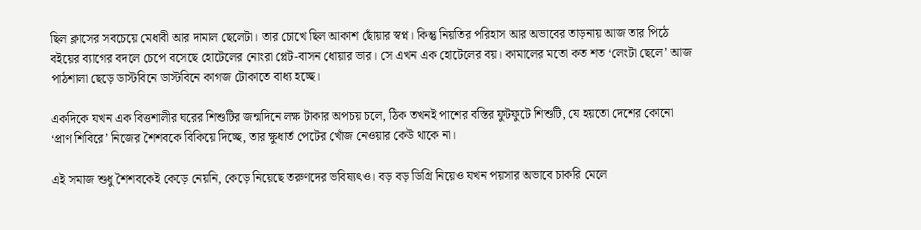ছিল ক্লাসের সবচেয়ে মেধাবী আর দামাল ছেলেটা। তার চোখে ছিল আকাশ ছোঁয়ার স্বপ্ন। কিন্তু নিয়তির পরিহাস আর অভাবের তাড়নায় আজ তার পিঠে বইয়ের ব্যাগের বদলে চেপে বসেছে হোটেলের নোংরা প্লেট-বাসন ধোয়ার ভার। সে এখন এক হোটেলের বয়। কামালের মতো কত শত ‘লেংটা ছেলে’ আজ পাঠশালা ছেড়ে ডাস্টবিনে ডাস্টবিনে কাগজ টোকাতে বাধ্য হচ্ছে।

একদিকে যখন এক বিত্তশালীর ঘরের শিশুটির জন্মদিনে লক্ষ টাকার অপচয় চলে, ঠিক তখনই পাশের বস্তির ফুটফুটে শিশুটি, যে হয়তো দেশের কোনো ‘প্রাণ শিবিরে’ নিজের শৈশবকে বিকিয়ে দিচ্ছে, তার ক্ষুধার্ত পেটের খোঁজ নেওয়ার কেউ থাকে না।

এই সমাজ শুধু শৈশবকেই কেড়ে নেয়নি, কেড়ে নিয়েছে তরুণদের ভবিষ্যৎও। বড় বড় ডিগ্রি নিয়েও যখন পয়সার অভাবে চাকরি মেলে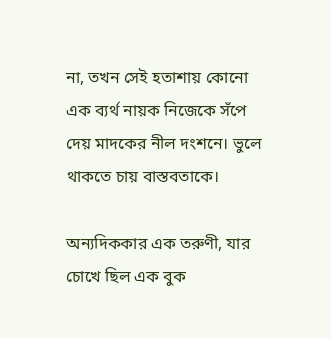না, তখন সেই হতাশায় কোনো এক ব্যর্থ নায়ক নিজেকে সঁপে দেয় মাদকের নীল দংশনে। ভুলে থাকতে চায় বাস্তবতাকে।

অন্যদিককার এক তরুণী, যার চোখে ছিল এক বুক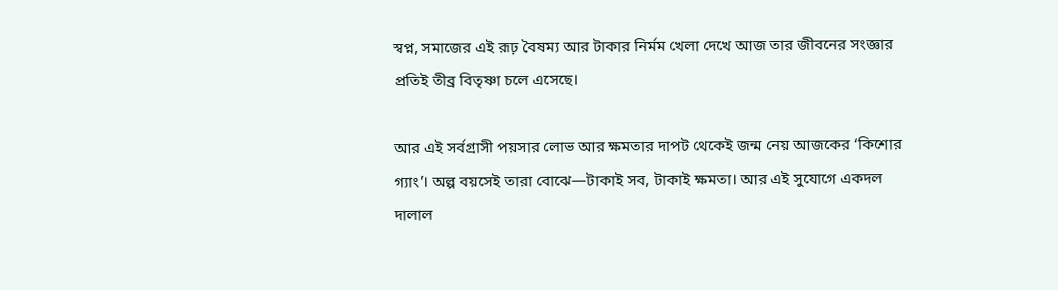স্বপ্ন, সমাজের এই রূঢ় বৈষম্য আর টাকার নির্মম খেলা দেখে আজ তার জীবনের সংজ্ঞার প্রতিই তীব্র বিতৃষ্ণা চলে এসেছে।

আর এই সর্বগ্রাসী পয়সার লোভ আর ক্ষমতার দাপট থেকেই জন্ম নেয় আজকের ‘কিশোর গ্যাং’। অল্প বয়সেই তারা বোঝে—টাকাই সব, টাকাই ক্ষমতা। আর এই সুযোগে একদল দালাল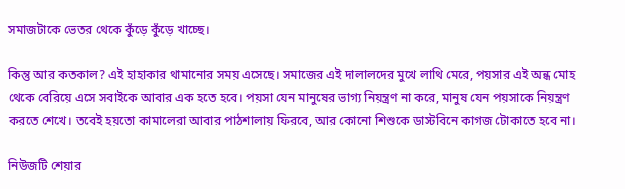সমাজটাকে ভেতর থেকে কুঁড়ে কুঁড়ে খাচ্ছে।

কিন্তু আর কতকাল? এই হাহাকার থামানোর সময় এসেছে। সমাজের এই দালালদের মুখে লাথি মেরে, পয়সার এই অন্ধ মোহ থেকে বেরিয়ে এসে সবাইকে আবার এক হতে হবে। পয়সা যেন মানুষের ভাগ্য নিয়ন্ত্রণ না করে, মানুষ যেন পয়সাকে নিয়ন্ত্রণ করতে শেখে। তবেই হয়তো কামালেরা আবার পাঠশালায় ফিরবে, আর কোনো শিশুকে ডাস্টবিনে কাগজ টোকাতে হবে না।

নিউজটি শেয়ার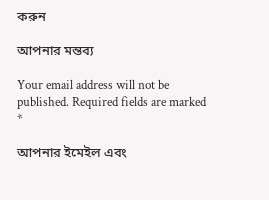করুন

আপনার মন্তব্য

Your email address will not be published. Required fields are marked *

আপনার ইমেইল এবং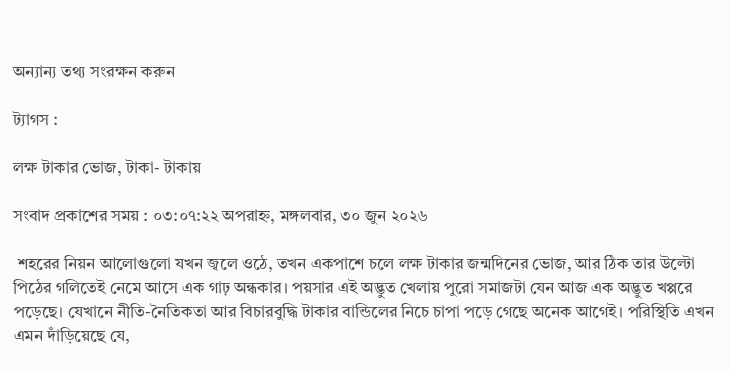অন্যান্য তথ্য সংরক্ষন করুন

ট্যাগস :

লক্ষ টাকার ভোজ, টাকা- টাকায়

সংবাদ প্রকাশের সময় : ০৩:০৭:২২ অপরাহ্ন, মঙ্গলবার, ৩০ জুন ২০২৬

 শহরের নিয়ন আলোগুলো যখন জ্বলে ওঠে, তখন একপাশে চলে লক্ষ টাকার জন্মদিনের ভোজ, আর ঠিক তার উল্টো পিঠের গলিতেই নেমে আসে এক গাঢ় অন্ধকার। পয়সার এই অদ্ভুত খেলায় পুরো সমাজটা যেন আজ এক অদ্ভুত খপ্পরে পড়েছে। যেখানে নীতি-নৈতিকতা আর বিচারবুদ্ধি টাকার বান্ডিলের নিচে চাপা পড়ে গেছে অনেক আগেই। পরিস্থিতি এখন এমন দাঁড়িয়েছে যে,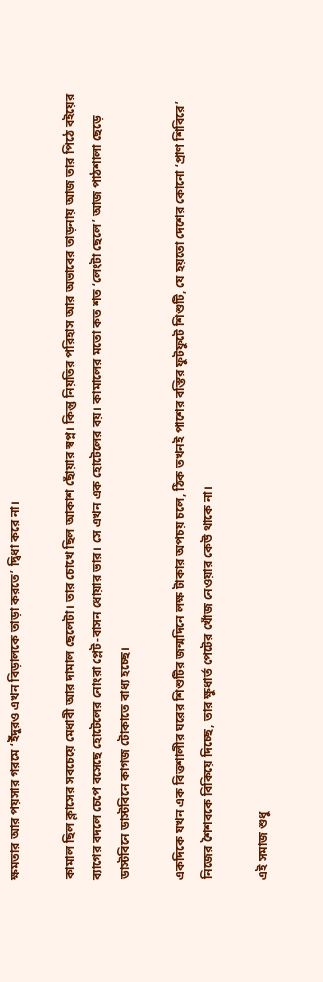ক্ষমতার আর পয়সার গরমে ‘ইঁদুরও এখন বিড়ালকে তাড়া করতে’ দ্বিধা করে না।

কামাল ছিল ক্লাসের সবচেয়ে মেধাবী আর দামাল ছেলেটা। তার চোখে ছিল আকাশ ছোঁয়ার স্বপ্ন। কিন্তু নিয়তির পরিহাস আর অভাবের তাড়নায় আজ তার পিঠে বইয়ের ব্যাগের বদলে চেপে বসেছে হোটেলের নোংরা প্লেট-বাসন ধোয়ার ভার। সে এখন এক হোটেলের বয়। কামালের মতো কত শত ‘লেংটা ছেলে’ আজ পাঠশালা ছেড়ে ডাস্টবিনে ডাস্টবিনে কাগজ টোকাতে বাধ্য হচ্ছে।

একদিকে যখন এক বিত্তশালীর ঘরের শিশুটির জন্মদিনে লক্ষ টাকার অপচয় চলে, ঠিক তখনই পাশের বস্তির ফুটফুটে শিশুটি, যে হয়তো দেশের কোনো ‘প্রাণ শিবিরে’ নিজের শৈশবকে বিকিয়ে দিচ্ছে, তার ক্ষুধার্ত পেটের খোঁজ নেওয়ার কেউ থাকে না।

এই সমাজ শুধু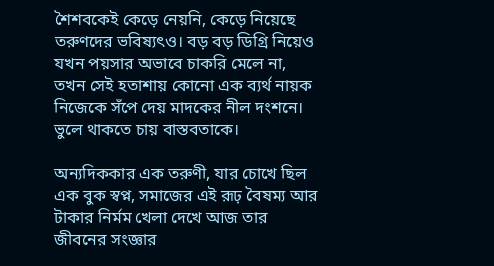শৈশবকেই কেড়ে নেয়নি, কেড়ে নিয়েছে তরুণদের ভবিষ্যৎও। বড় বড় ডিগ্রি নিয়েও যখন পয়সার অভাবে চাকরি মেলে না, তখন সেই হতাশায় কোনো এক ব্যর্থ নায়ক নিজেকে সঁপে দেয় মাদকের নীল দংশনে। ভুলে থাকতে চায় বাস্তবতাকে।

অন্যদিককার এক তরুণী, যার চোখে ছিল এক বুক স্বপ্ন, সমাজের এই রূঢ় বৈষম্য আর টাকার নির্মম খেলা দেখে আজ তার জীবনের সংজ্ঞার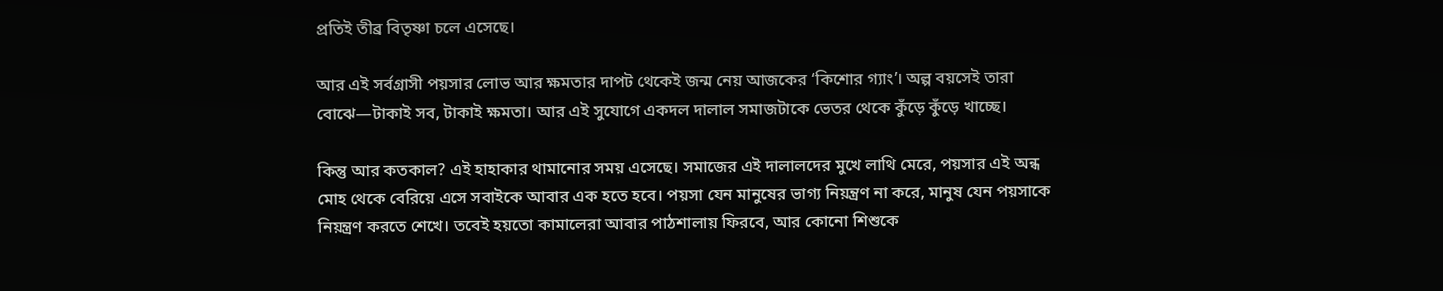প্রতিই তীব্র বিতৃষ্ণা চলে এসেছে।

আর এই সর্বগ্রাসী পয়সার লোভ আর ক্ষমতার দাপট থেকেই জন্ম নেয় আজকের ‘কিশোর গ্যাং’। অল্প বয়সেই তারা বোঝে—টাকাই সব, টাকাই ক্ষমতা। আর এই সুযোগে একদল দালাল সমাজটাকে ভেতর থেকে কুঁড়ে কুঁড়ে খাচ্ছে।

কিন্তু আর কতকাল? এই হাহাকার থামানোর সময় এসেছে। সমাজের এই দালালদের মুখে লাথি মেরে, পয়সার এই অন্ধ মোহ থেকে বেরিয়ে এসে সবাইকে আবার এক হতে হবে। পয়সা যেন মানুষের ভাগ্য নিয়ন্ত্রণ না করে, মানুষ যেন পয়সাকে নিয়ন্ত্রণ করতে শেখে। তবেই হয়তো কামালেরা আবার পাঠশালায় ফিরবে, আর কোনো শিশুকে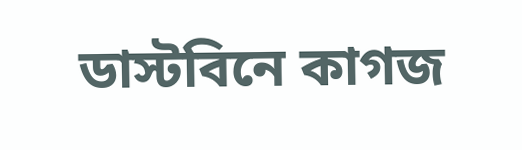ডাস্টবিনে কাগজ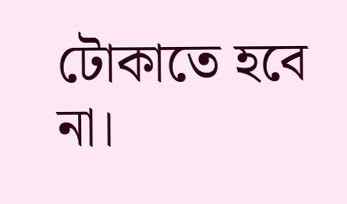টোকাতে হবে না।